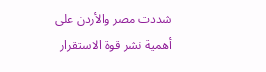شددت مصر والأردن على أهمية نشر قوة الاستقرار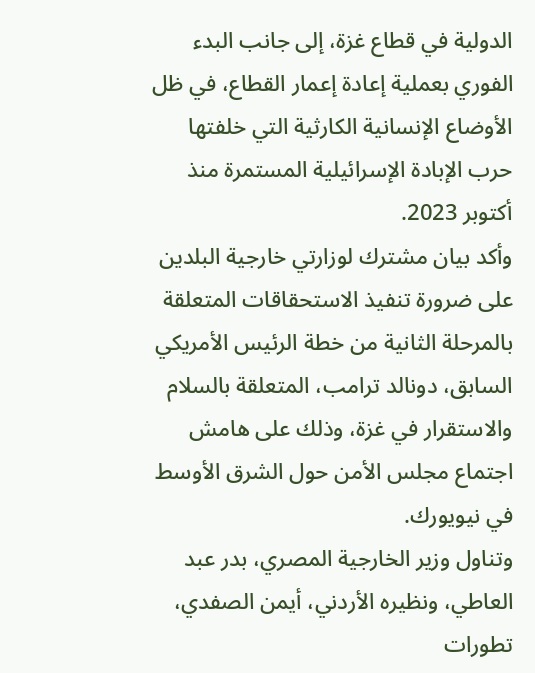الدولية في قطاع غزة، إلى جانب البدء الفوري بعملية إعادة إعمار القطاع، في ظل الأوضاع الإنسانية الكارثية التي خلفتها حرب الإبادة الإسرائيلية المستمرة منذ أكتوبر 2023.
وأكد بيان مشترك لوزارتي خارجية البلدين على ضرورة تنفيذ الاستحقاقات المتعلقة بالمرحلة الثانية من خطة الرئيس الأمريكي السابق، دونالد ترامب، المتعلقة بالسلام والاستقرار في غزة، وذلك على هامش اجتماع مجلس الأمن حول الشرق الأوسط في نيويورك.
وتناول وزير الخارجية المصري، بدر عبد العاطي، ونظيره الأردني، أيمن الصفدي، تطورات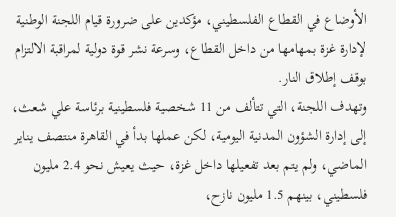الأوضاع في القطاع الفلسطيني، مؤكدين على ضرورة قيام اللجنة الوطنية لإدارة غزة بمهامها من داخل القطاع، وسرعة نشر قوة دولية لمراقبة الالتزام بوقف إطلاق النار.
وتهدف اللجنة، التي تتألف من 11 شخصية فلسطينية برئاسة علي شعث، إلى إدارة الشؤون المدنية اليومية، لكن عملها بدأ في القاهرة منتصف يناير الماضي، ولم يتم بعد تفعيلها داخل غزة، حيث يعيش نحو 2.4 مليون فلسطيني، بينهم 1.5 مليون نازح،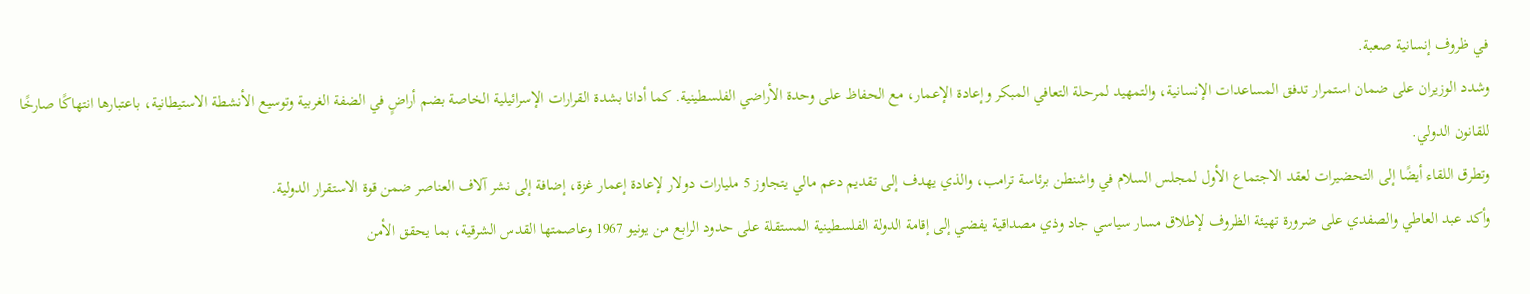في ظروف إنسانية صعبة.
وشدد الوزيران على ضمان استمرار تدفق المساعدات الإنسانية، والتمهيد لمرحلة التعافي المبكر وإعادة الإعمار، مع الحفاظ على وحدة الأراضي الفلسطينية. كما أدانا بشدة القرارات الإسرائيلية الخاصة بضم أراضٍ في الضفة الغربية وتوسيع الأنشطة الاستيطانية، باعتبارها انتهاكًا صارخًا للقانون الدولي.
وتطرق اللقاء أيضًا إلى التحضيرات لعقد الاجتماع الأول لمجلس السلام في واشنطن برئاسة ترامب، والذي يهدف إلى تقديم دعم مالي يتجاوز 5 مليارات دولار لإعادة إعمار غزة، إضافة إلى نشر آلاف العناصر ضمن قوة الاستقرار الدولية.
وأكد عبد العاطي والصفدي على ضرورة تهيئة الظروف لإطلاق مسار سياسي جاد وذي مصداقية يفضي إلى إقامة الدولة الفلسطينية المستقلة على حدود الرابع من يونيو 1967 وعاصمتها القدس الشرقية، بما يحقق الأمن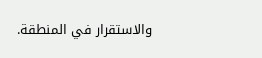والاستقرار في المنطقة.